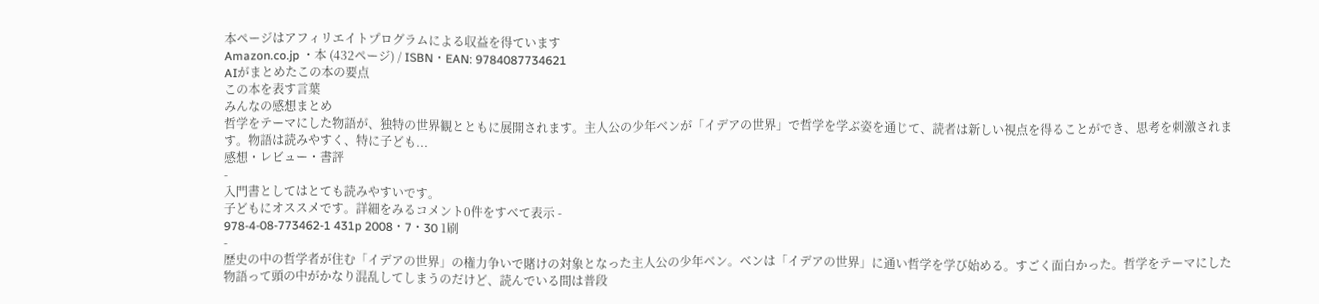本ページはアフィリエイトプログラムによる収益を得ています
Amazon.co.jp ・本 (432ページ) / ISBN・EAN: 9784087734621
AIがまとめたこの本の要点
この本を表す言葉
みんなの感想まとめ
哲学をテーマにした物語が、独特の世界観とともに展開されます。主人公の少年ベンが「イデアの世界」で哲学を学ぶ姿を通じて、読者は新しい視点を得ることができ、思考を刺激されます。物語は読みやすく、特に子ども...
感想・レビュー・書評
-
入門書としてはとても読みやすいです。
子どもにオススメです。詳細をみるコメント0件をすべて表示 -
978-4-08-773462-1 431p 2008・7・30 1刷
-
歴史の中の哲学者が住む「イデアの世界」の権力争いで賭けの対象となった主人公の少年ベン。ベンは「イデアの世界」に通い哲学を学び始める。すごく面白かった。哲学をテーマにした物語って頭の中がかなり混乱してしまうのだけど、読んでいる間は普段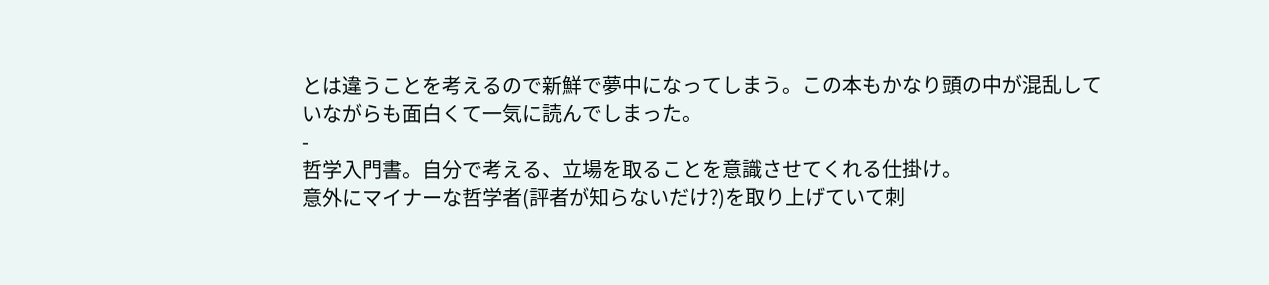とは違うことを考えるので新鮮で夢中になってしまう。この本もかなり頭の中が混乱していながらも面白くて一気に読んでしまった。
-
哲学入門書。自分で考える、立場を取ることを意識させてくれる仕掛け。
意外にマイナーな哲学者(評者が知らないだけ?)を取り上げていて刺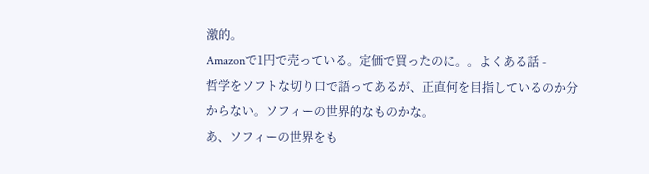激的。
Amazonで1円で売っている。定価で買ったのに。。よくある話 -
哲学をソフトな切り口で語ってあるが、正直何を目指しているのか分からない。ソフィーの世界的なものかな。
あ、ソフィーの世界をも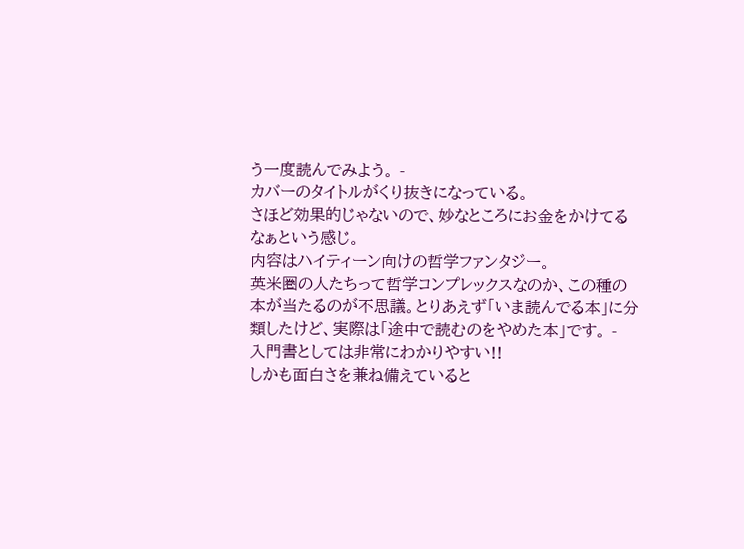う一度読んでみよう。 -
カバーのタイトルがくり抜きになっている。
さほど効果的じゃないので、妙なところにお金をかけてるなぁという感じ。
内容はハイティーン向けの哲学ファンタジー。
英米圏の人たちって哲学コンプレックスなのか、この種の本が当たるのが不思議。とりあえず「いま読んでる本」に分類したけど、実際は「途中で読むのをやめた本」です。 -
入門書としては非常にわかりやすい!!
しかも面白さを兼ね備えていると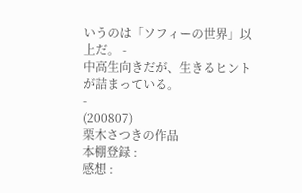いうのは「ソフィーの世界」以上だ。 -
中高生向きだが、生きるヒントが詰まっている。
-
(200807)
栗木さつきの作品
本棚登録 :
感想 :